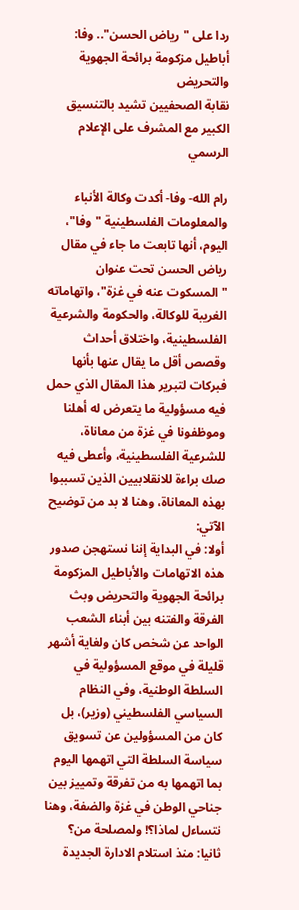ردا على "رياض الحسن".. وفا: أباطيل مزكومة برائحة الجهوية والتحريض
نقابة الصحفيين تشيد بالتنسيق الكبير مع المشرف على الإعلام الرسمي

رام الله- وفا- أكدت وكالة الأنباء والمعلومات الفلسطينية "وفا"، اليوم، أنها تابعت ما جاء في مقال رياض الحسن تحت عنوان "المسكوت عنه في غزة"، واتهاماته الغريبة للوكالة، والحكومة والشرعية الفلسطينية، واختلاق أحداث وقصص أقل ما يقال عنها بأنها فبركات لتبرير هذا المقال الذي حمل فيه مسؤولية ما يتعرض له أهلنا وموظفونا في غزة من معاناة، للشرعية الفلسطينية، وأعطى فيه صك براءة للانقلابيين الذين تسببوا بهذه المعاناة، وهنا لا بد من توضيح الآتي:
أولا: في البداية إننا نستهجن صدور هذه الاتهامات والأباطيل المزكومة برائحة الجهوية والتحريض وبث الفرقة والفتنه بين أبناء الشعب الواحد عن شخص كان ولغاية أشهر قليلة في موقع المسؤولية في السلطة الوطنية، وفي النظام السياسي الفلسطيني (وزير)، بل كان من المسؤولين عن تسويق سياسة السلطة التي اتهمها اليوم بما اتهمها به من تفرقة وتمييز بين جناحي الوطن في غزة والضفة، وهنا نتساءل لماذا؟! ولمصلحة من؟
ثانيا: منذ استلام الادارة الجديدة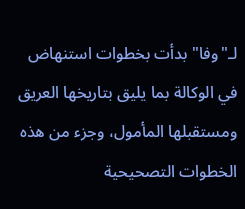لـ"وفا" بدأت بخطوات استنهاض في الوكالة بما يليق بتاريخها العريق ومستقبلها المأمول، وجزء من هذه الخطوات التصحيحية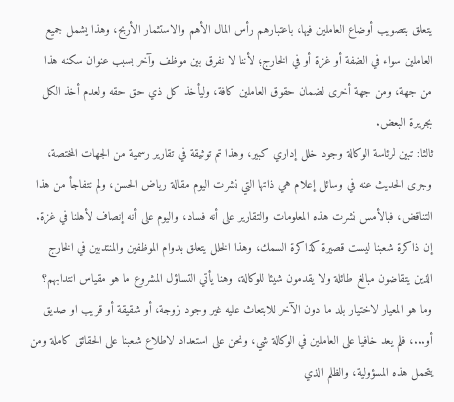يتعلق بتصويب أوضاع العاملين فيها، باعتبارهم رأس المال الأهم والاستثمار الأربح، وهذا يشمل جميع العاملين سواء في الضفة أو غزة أو في الخارج؛ لأننا لا نفرق بين موظف وآخر بسبب عنوان سكنه هذا من جهة، ومن جهة أخرى لضمان حقوق العاملين كافة، وليأخذ كل ذي حق حقه ولعدم أخذ الكل بجريرة البعض.
ثالثا: تبين لرئاسة الوكالة وجود خلل إداري كبير، وهذا تم توثيقة في تقارير رسمية من الجهات المختصة، وجرى الحديث عنه في وسائل إعلام هي ذاتها التي نشرت اليوم مقالة رياض الحسن، ولم نتفاجأ من هذا التناقض، فبالأمس نشرت هذه المعلومات والتقارير على أنه فساد، واليوم على أنه إنصاف لأهلنا في غزة.
إن ذاكرة شعبنا ليست قصيرة كذاكرة السمك، وهذا الخلل يتعلق بدوام الموظفين والمنتدبين في الخارج الذين يتقاضون مبالغ طائلة ولا يقدمون شيئا للوكالة، وهنا يأتي التساؤل المشروع ما هو مقياس انتدابهم؟ وما هو المعيار لاختيار بلد ما دون الآخر للابتعاث عليه غير وجود زوجة، أو شقيقة أو قريب او صديق أو...، فلم يعد خافيا على العاملين في الوكالة شي، ونحن على استعداد لاطلاع شعبنا على الحقائق كاملة ومن يتحمل هذه المسؤولية، والظلم الذي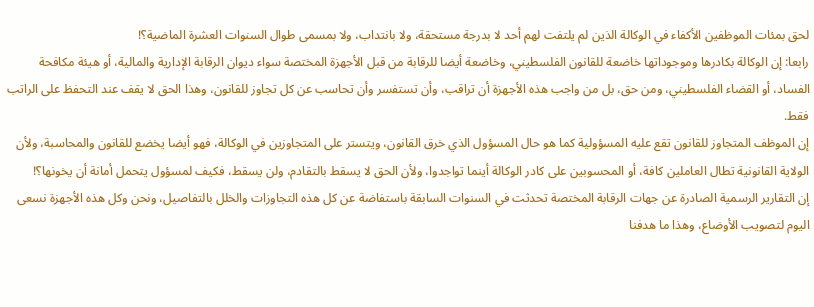لحق بمئات الموظفين الأكفاء في الوكالة الذين لم يلتفت لهم أحد لا بدرجة مستحقة، ولا بانتداب، ولا بمسمى طوال السنوات العشرة الماضية؟!
رابعا: إن الوكالة بكادرها وموجوداتها خاضعة للقانون الفلسطيني، وخاضعة أيضا للرقابة من قبل الأجهزة المختصة سواء ديوان الرقابة الإدارية والمالية، أو هيئة مكافحة الفساد، أو القضاء الفلسطيني، ومن حق، بل من واجب هذه الأجهزة أن تراقب، وأن تستفسر وأن تحاسب عن كل تجاوز للقانون، وهذا الحق لا يقف عند التحفظ على الراتب فقط.
إن الموظف المتجاوز للقانون تقع عليه المسؤولية كما هو حال المسؤول الذي خرق القانون، ويتستر على المتجاوزين في الوكالة، فهو أيضا يخضع للقانون والمحاسبة، ولأن الولاية القانونية تطال العاملين كافة، أو المحسوبين على كادر الوكالة أينما تواجدوا، ولأن الحق لا يسقط بالتقادم، ولن يسقط، فكيف لمسؤول يتحمل أمانة أن يخونها؟!
إن التقارير الرسمية الصادرة عن جهات الرقابة المختصة تحدثت في السنوات السابقة باستفاضة عن كل هذه التجاوزات والخلل بالتفاصيل، ونحن وكل هذه الأجهزة نسعى اليوم لتصويب الأوضاع، وهذا ما هدفنا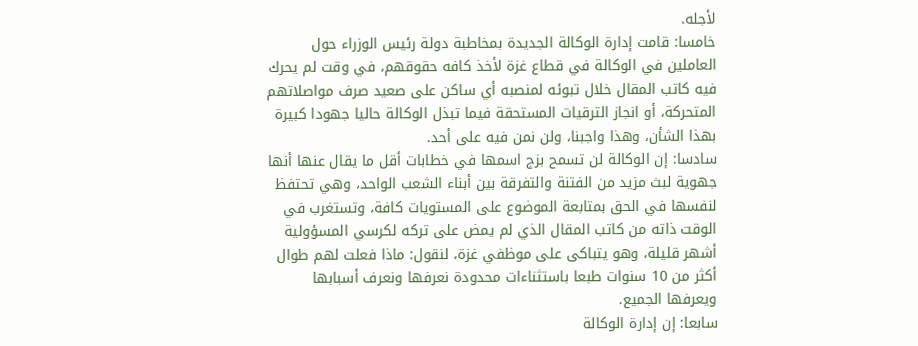لأجله.
خامسا: قامت إدارة الوكالة الجديدة بمخاطبة دولة رئيس الوزراء حول العاملين في الوكالة في قطاع غزة لأخذ كافه حقوقهم، في وقت لم يحرك فيه كاتب المقال خلال تبوئه لمنصبه أي ساكن على صعيد صرف مواصلاتهم المتحركة، أو انجاز الترقيات المستحقة فيما تبذل الوكالة حاليا جهودا كبيرة بهذا الشأن، وهذا واجبنا، ولن نمن فيه على أحد.
سادسا: إن الوكالة لن تسمح بزج اسمها في خطابات أقل ما يقال عنها أنها جهوية لبث مزيد من الفتنة والتفرقة بين أبناء الشعب الواحد، وهي تحتفظ لنفسها في الحق بمتابعة الموضوع على المستويات كافة، وتستغرب في الوقت ذاته من كاتب المقال الذي لم يمض على تركه لكرسي المسؤولية أشهر قليلة، وهو يتباكى على موظفي غزة، لنقول: ماذا فعلت لهم طوال أكثر من 10 سنوات طبعا باستثناءات محدودة نعرفها ونعرف أسبابها ويعرفها الجميع.
سابعا: إن إدارة الوكالة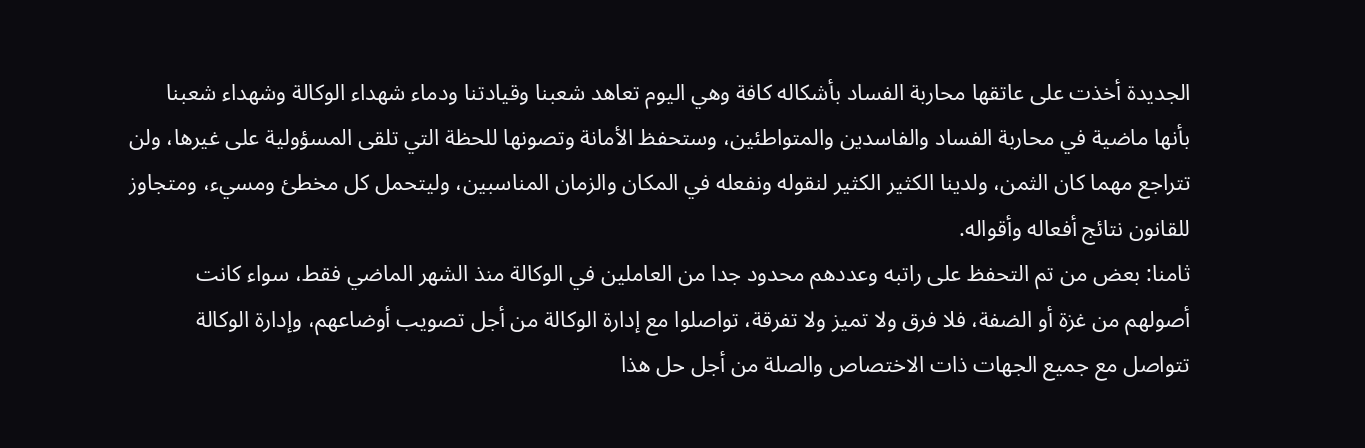الجديدة أخذت على عاتقها محاربة الفساد بأشكاله كافة وهي اليوم تعاهد شعبنا وقيادتنا ودماء شهداء الوكالة وشهداء شعبنا بأنها ماضية في محاربة الفساد والفاسدين والمتواطئين، وستحفظ الأمانة وتصونها للحظة التي تلقى المسؤولية على غيرها، ولن تتراجع مهما كان الثمن، ولدينا الكثير الكثير لنقوله ونفعله في المكان والزمان المناسبين، وليتحمل كل مخطئ ومسيء، ومتجاوز للقانون نتائج أفعاله وأقواله.
ثامنا: بعض من تم التحفظ على راتبه وعددهم محدود جدا من العاملين في الوكالة منذ الشهر الماضي فقط، سواء كانت أصولهم من غزة أو الضفة، فلا فرق ولا تميز ولا تفرقة، تواصلوا مع إدارة الوكالة من أجل تصويب أوضاعهم، وإدارة الوكالة تتواصل مع جميع الجهات ذات الاختصاص والصلة من أجل حل هذا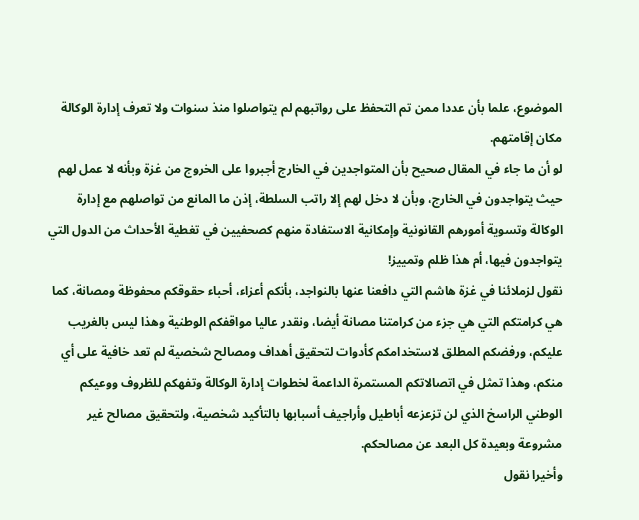الموضوع، علما بأن عددا ممن تم التحفظ على رواتبهم لم يتواصلوا منذ سنوات ولا تعرف إدارة الوكالة مكان إقامتهم.
لو أن ما جاء في المقال صحيح بأن المتواجدين في الخارج أجبروا على الخروج من غزة وبأنه لا عمل لهم حيث يتواجدون في الخارج، وبأن لا دخل لهم إلا راتب السلطة، إذن ما المانع من تواصلهم مع إدارة الوكالة وتسوية أمورهم القانونية وإمكانية الاستفادة منهم كصحفيين في تغطية الأحداث من الدول التي يتواجدون فيها، أم هذا ظلم وتمييز!
نقول لزملائنا في غزة هاشم التي دافعنا عنها بالنواجد، بأنكم أعزاء، أحباء حقوقكم محفوظة ومصانة، كما هي كرامتكم التي هي جزء من كرامتنا مصانة أيضا، ونقدر عاليا مواقفكم الوطنية وهذا ليس بالغريب عليكم، ورفضكم المطلق لاستخدامكم كأدوات لتحقيق أهداف ومصالح شخصية لم تعد خافية على أي منكم، وهذا تمثل في اتصالاتكم المستمرة الداعمة لخطوات إدارة الوكالة وتفهكم للظروف ووعيكم الوطني الراسخ الذي لن تزعزعه أباطيل وأراجيف أسبابها بالتأكيد شخصية، ولتحقيق مصالح غير مشروعة وبعيدة كل البعد عن مصالحكم.
وأخيرا نقول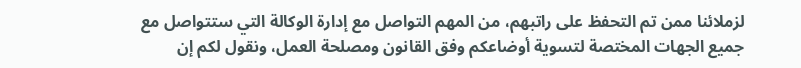لزملائنا ممن تم التحفظ على راتبهم، من المهم التواصل مع إدارة الوكالة التي ستتواصل مع جميع الجهات المختصة لتسوية أوضاعكم وفق القانون ومصلحة العمل، ونقول لكم إن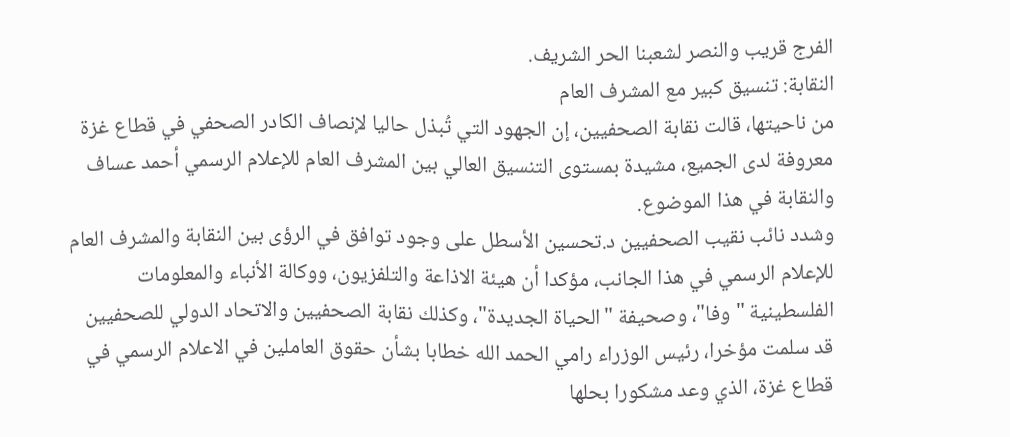الفرج قريب والنصر لشعبنا الحر الشريف.
النقابة: تنسيق كبير مع المشرف العام
من ناحيتها، قالت نقابة الصحفيين، إن الجهود التي تُبذل حاليا لإنصاف الكادر الصحفي في قطاع غزة معروفة لدى الجميع، مشيدة بمستوى التنسيق العالي بين المشرف العام للإعلام الرسمي أحمد عساف والنقابة في هذا الموضوع.
وشدد نائب نقيب الصحفيين د.تحسين الأسطل على وجود توافق في الرؤى بين النقابة والمشرف العام للإعلام الرسمي في هذا الجانب، مؤكدا أن هيئة الاذاعة والتلفزيون، ووكالة الأنباء والمعلومات الفلسطينية "وفا"، وصحيفة "الحياة الجديدة"، وكذلك نقابة الصحفيين والاتحاد الدولي للصحفيين قد سلمت مؤخرا، رئيس الوزراء رامي الحمد الله خطابا بشأن حقوق العاملين في الاعلام الرسمي في قطاع غزة، الذي وعد مشكورا بحلها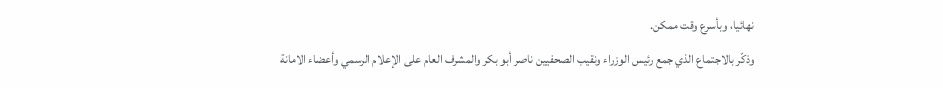نهائيا، وبأسرع وقت ممكن.
وذكّر بالاجتماع الذي جمع رئيس الوزراء ونقيب الصحفيين ناصر أبو بكر والمشرف العام على الإعلام الرسمي وأعضاء الامانة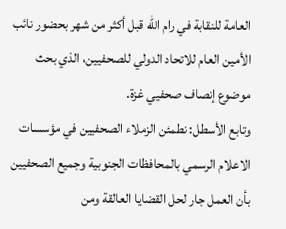العامة للنقابة في رام الله قبل أكثر من شهر بحضور نائب الأمين العام للاتحاد الدولي للصحفيين، الذي بحث موضوع إنصاف صحفيي غزة.
وتابع الأسطل: نطمئن الزملاء الصحفيين في مؤسسات الاعلام الرسمي بالمحافظات الجنوبية وجميع الصحفيين بأن العمل جار لحل القضايا العالقة ومن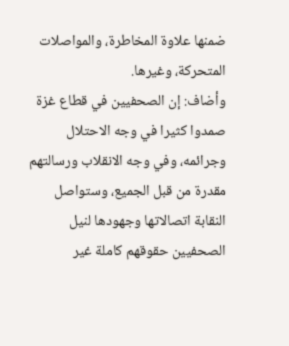ضمنها علاوة المخاطرة، والمواصلات المتحركة، وغيرها.
وأضاف: إن الصحفيين في قطاع غزة صمدوا كثيرا في وجه الاحتلال وجرائمه، وفي وجه الانقلاب ورسالتهم مقدرة من قبل الجميع، وستواصل النقابة اتصالاتها وجهودها لنيل الصحفيين حقوقهم كاملة غير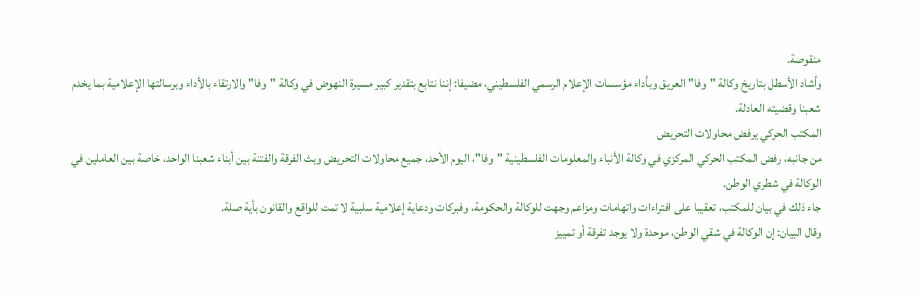منقوصة.
وأشاد الأسطل بتاريخ وكالة "وفا" العريق وبأداء مؤسسات الإعلام الرسمي الفلسطيني، مضيفا: إننا نتابع بتقدير كبير مسيرة النهوض في وكالة "وفا" والارتقاء بالأداء وبرسالتها الإعلامية بما يخدم شعبنا وقضيته العادلة.
المكتب الحركي يرفض محاولات التحريض
من جانبه، رفض المكتب الحركي المركزي في وكالة الأنباء والمعلومات الفلسطينية "وفا"، اليوم الأحد، جميع محاولات التحريض وبث الفرقة والفتنة بين أبناء شعبنا الواحد، خاصة بين العاملين في الوكالة في شطري الوطن.
جاء ذلك في بيان للمكتب، تعقيبا على افتراءات واتهامات ومزاعم وجهت للوكالة والحكومة، وفبركات ودعاية إعلامية سلبية لا تمت للواقع والقانون بأية صلة.
وقال البيان: إن الوكالة في شقي الوطن، موحدة ولا يوجد تفرقة أو تمييز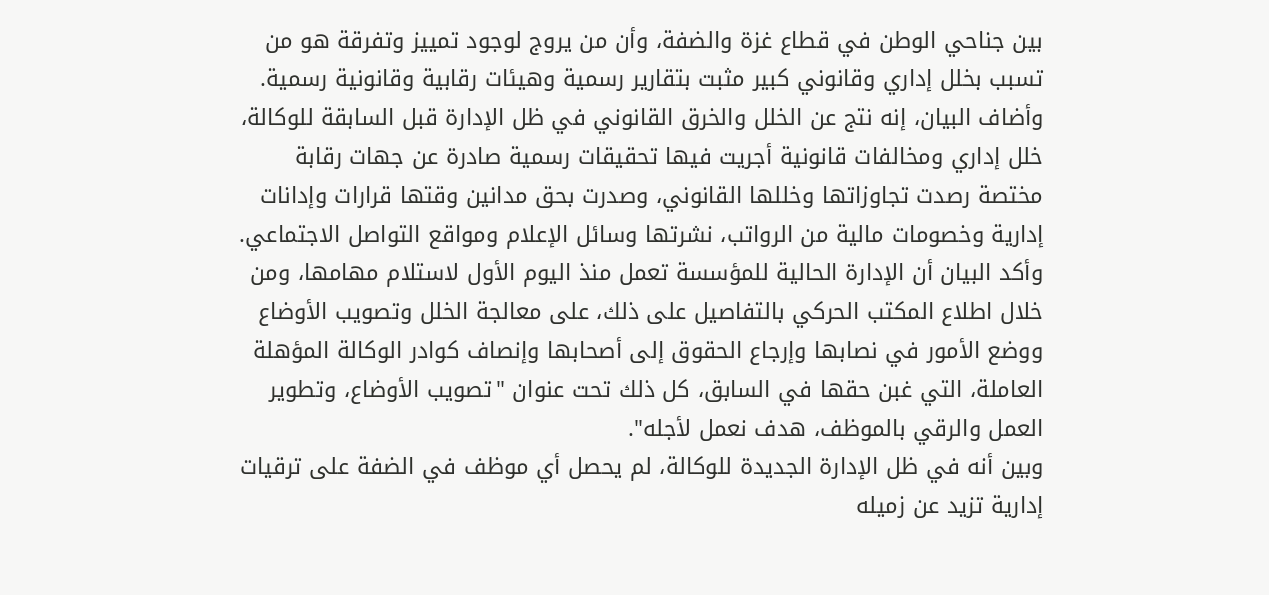بين جناحي الوطن في قطاع غزة والضفة، وأن من يروج لوجود تمييز وتفرقة هو من تسبب بخلل إداري وقانوني كبير مثبت بتقارير رسمية وهيئات رقابية وقانونية رسمية.
وأضاف البيان، إنه نتج عن الخلل والخرق القانوني في ظل الإدارة قبل السابقة للوكالة، خلل إداري ومخالفات قانونية أجريت فيها تحقيقات رسمية صادرة عن جهات رقابة مختصة رصدت تجاوزاتها وخللها القانوني، وصدرت بحق مدانين وقتها قرارات وإدانات إدارية وخصومات مالية من الرواتب، نشرتها وسائل الإعلام ومواقع التواصل الاجتماعي.
وأكد البيان أن الإدارة الحالية للمؤسسة تعمل منذ اليوم الأول لاستلام مهامها، ومن خلال اطلاع المكتب الحركي بالتفاصيل على ذلك، على معالجة الخلل وتصويب الأوضاع ووضع الأمور في نصابها وإرجاع الحقوق إلى أصحابها وإنصاف كوادر الوكالة المؤهلة العاملة، التي غبن حقها في السابق، كل ذلك تحت عنوان "تصويب الأوضاع، وتطوير العمل والرقي بالموظف، هدف نعمل لأجله".
وبين أنه في ظل الإدارة الجديدة للوكالة، لم يحصل أي موظف في الضفة على ترقيات إدارية تزيد عن زميله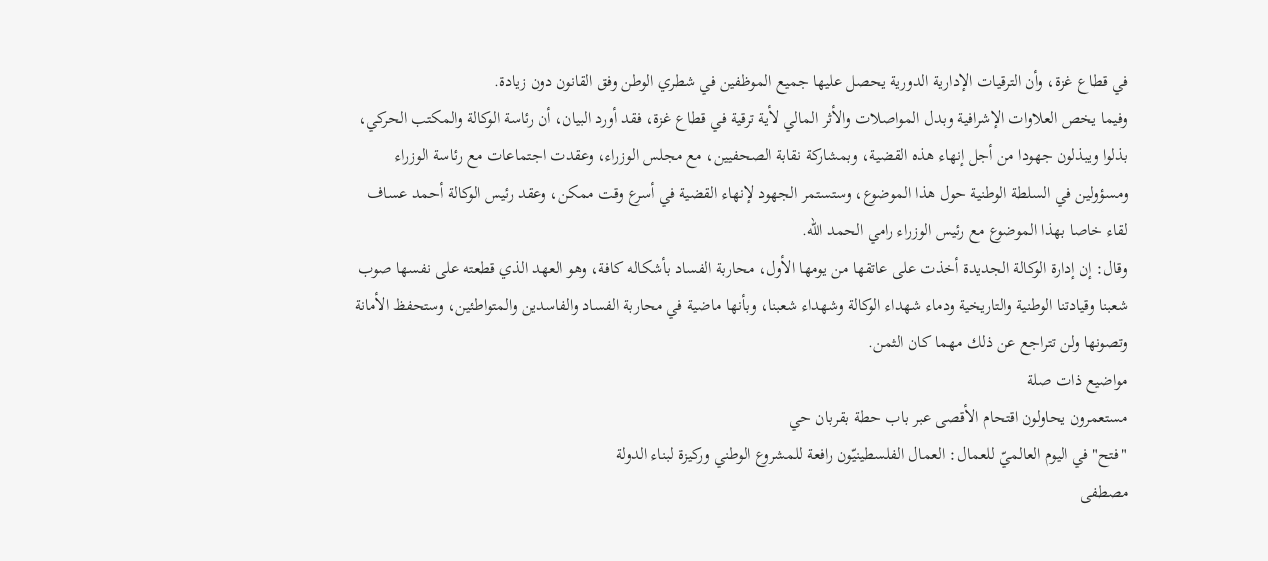في قطاع غزة، وأن الترقيات الإدارية الدورية يحصل عليها جميع الموظفين في شطري الوطن وفق القانون دون زيادة.
وفيما يخص العلاوات الإشرافية وبدل المواصلات والأثر المالي لأية ترقية في قطاع غزة، فقد أورد البيان، أن رئاسة الوكالة والمكتب الحركي، بذلوا ويبذلون جهودا من أجل إنهاء هذه القضية، وبمشاركة نقابة الصحفيين، مع مجلس الوزراء، وعقدت اجتماعات مع رئاسة الوزراء ومسؤولين في السلطة الوطنية حول هذا الموضوع، وستستمر الجهود لإنهاء القضية في أسرع وقت ممكن، وعقد رئيس الوكالة أحمد عساف لقاء خاصا بهذا الموضوع مع رئيس الوزراء رامي الحمد الله.
وقال: إن إدارة الوكالة الجديدة أخذت على عاتقها من يومها الأول، محاربة الفساد بأشكاله كافة، وهو العهد الذي قطعته على نفسها صوب شعبنا وقيادتنا الوطنية والتاريخية ودماء شهداء الوكالة وشهداء شعبنا، وبأنها ماضية في محاربة الفساد والفاسدين والمتواطئين، وستحفظ الأمانة وتصونها ولن تتراجع عن ذلك مهما كان الثمن.
مواضيع ذات صلة
مستعمرون يحاولون اقتحام الأقصى عبر باب حطة بقربان حي
"فتح" في اليوم العالميّ للعمال: العمال الفلسطينيّون رافعة للمشروع الوطني وركيزة لبناء الدولة
مصطفى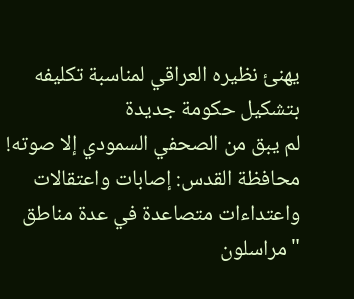يهنئ نظيره العراقي لمناسبة تكليفه بتشكيل حكومة جديدة
لم يبق من الصحفي السمودي إلا صوته!
محافظة القدس: إصابات واعتقالات واعتداءات متصاعدة في عدة مناطق
"مراسلون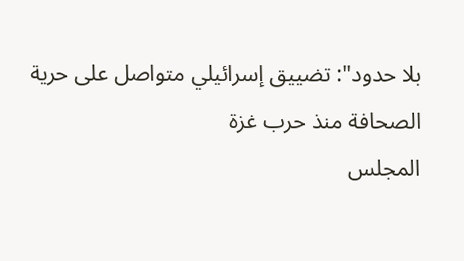بلا حدود": تضييق إسرائيلي متواصل على حرية الصحافة منذ حرب غزة
المجلس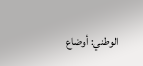الوطني: أوضاع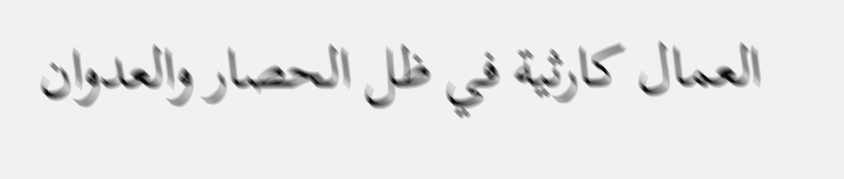العمال كارثية في ظل الحصار والعدوان